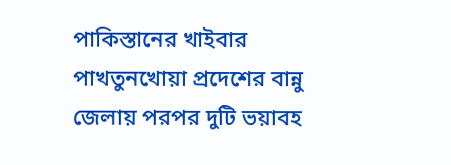পাকিস্তানের খাইবার পাখতুনখোয়া প্রদেশের বান্নু জেলায় পরপর দুটি ভয়াবহ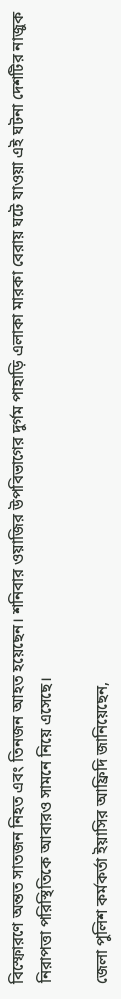বিস্ফোরণে অন্তত সাতজন নিহত এবং তিনজন আহত হয়েছেন। শনিবার ওয়াজির উপবিভাগের দুর্গম পাহাড়ি এলাকা মারকা বেরায় ঘটে যাওয়া এই ঘটনা দেশটির নাজুক নিরাপত্তা পরিস্থিতিকে আবারও সামনে নিয়ে এসেছে।

জেলা পুলিশ কর্মকর্তা ইয়াসির আফ্রিদি জানিয়েছেন,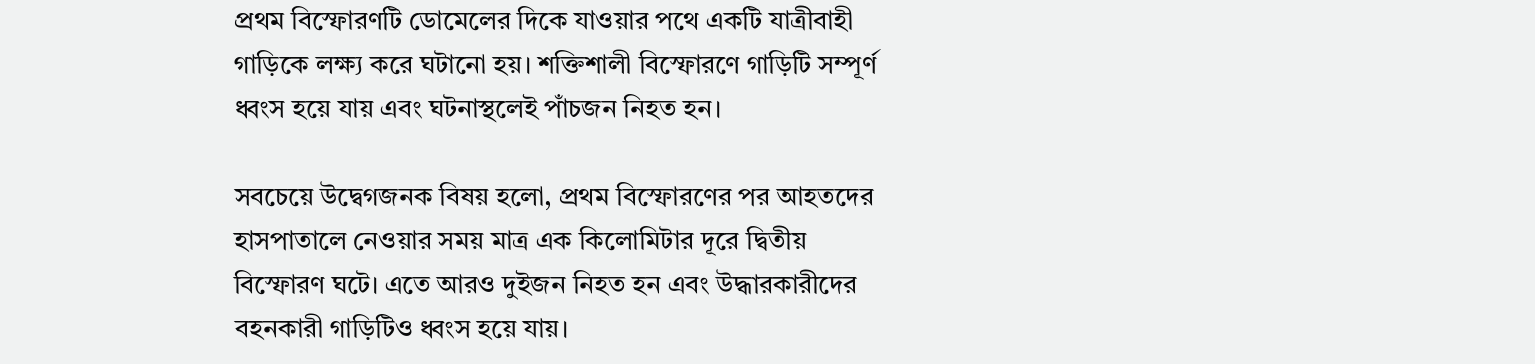প্রথম বিস্ফোরণটি ডোমেলের দিকে যাওয়ার পথে একটি যাত্রীবাহী গাড়িকে লক্ষ্য করে ঘটানো হয়। শক্তিশালী বিস্ফোরণে গাড়িটি সম্পূর্ণ ধ্বংস হয়ে যায় এবং ঘটনাস্থলেই পাঁচজন নিহত হন।

সবচেয়ে উদ্বেগজনক বিষয় হলো, প্রথম বিস্ফোরণের পর আহতদের হাসপাতালে নেওয়ার সময় মাত্র এক কিলোমিটার দূরে দ্বিতীয় বিস্ফোরণ ঘটে। এতে আরও দুইজন নিহত হন এবং উদ্ধারকারীদের বহনকারী গাড়িটিও ধ্বংস হয়ে যায়।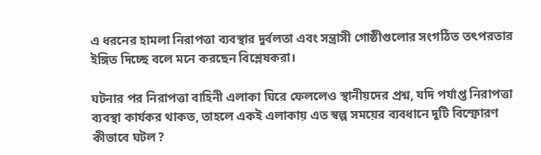এ ধরনের হামলা নিরাপত্তা ব্যবস্থার দুর্বলতা এবং সন্ত্রাসী গোষ্ঠীগুলোর সংগঠিত তৎপরতার ইঙ্গিত দিচ্ছে বলে মনে করছেন বিশ্লেষকরা।

ঘটনার পর নিরাপত্তা বাহিনী এলাকা ঘিরে ফেললেও স্থানীয়দের প্রশ্ন, যদি পর্যাপ্ত নিরাপত্তা ব্যবস্থা কার্যকর থাকত, তাহলে একই এলাকায় এত স্বল্প সময়ের ব্যবধানে দুটি বিস্ফোরণ কীভাবে ঘটল?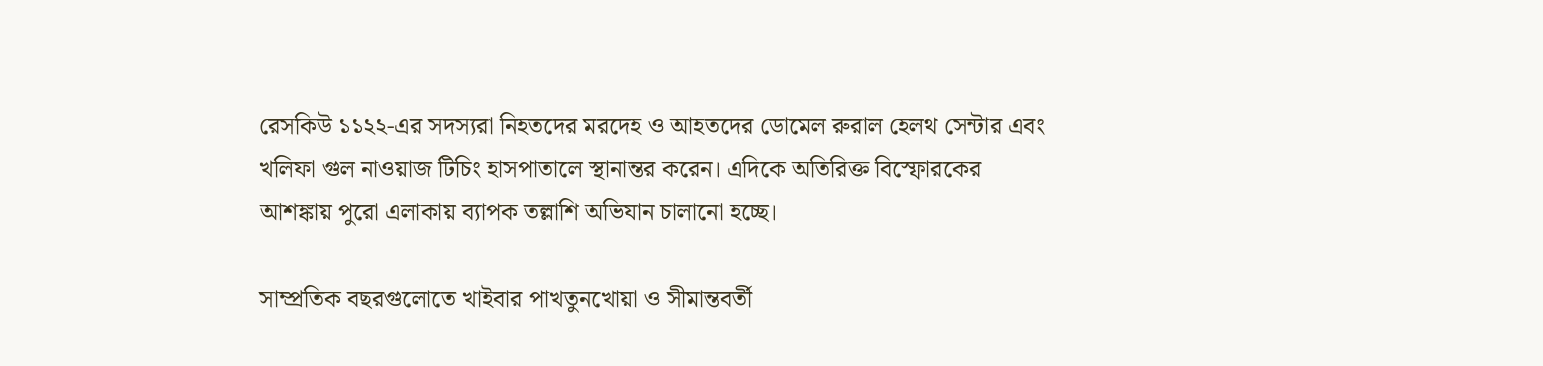রেসকিউ ১১২২-এর সদস্যরা নিহতদের মরদেহ ও আহতদের ডোমেল রুরাল হেলথ সেন্টার এবং খলিফা গুল নাওয়াজ টিচিং হাসপাতালে স্থানান্তর করেন। এদিকে অতিরিক্ত বিস্ফোরকের আশঙ্কায় পুরো এলাকায় ব্যাপক তল্লাশি অভিযান চালানো হচ্ছে।

সাম্প্রতিক বছরগুলোতে খাইবার পাখতুনখোয়া ও সীমান্তবর্তী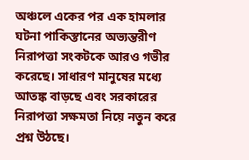অঞ্চলে একের পর এক হামলার ঘটনা পাকিস্তানের অভ্যন্তরীণ নিরাপত্তা সংকটকে আরও গভীর করেছে। সাধারণ মানুষের মধ্যে আতঙ্ক বাড়ছে এবং সরকারের নিরাপত্তা সক্ষমতা নিয়ে নতুন করে প্রশ্ন উঠছে।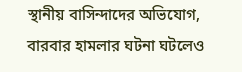স্থানীয় বাসিন্দাদের অভিযোগ, বারবার হামলার ঘটনা ঘটলেও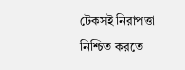টেকসই নিরাপত্তা নিশ্চিত করতে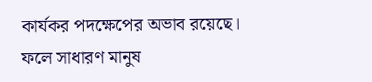কার্যকর পদক্ষেপের অভাব রয়েছে। ফলে সাধারণ মানুষ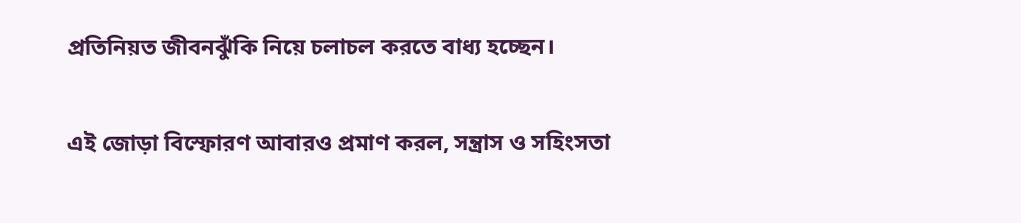প্রতিনিয়ত জীবনঝুঁকি নিয়ে চলাচল করতে বাধ্য হচ্ছেন।

এই জোড়া বিস্ফোরণ আবারও প্রমাণ করল, সন্ত্রাস ও সহিংসতা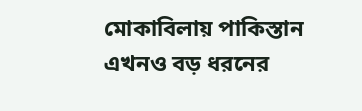মোকাবিলায় পাকিস্তান এখনও বড় ধরনের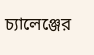চ্যালেঞ্জের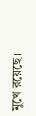মুখে রয়েছে।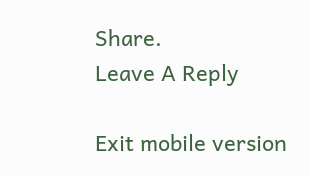Share.
Leave A Reply

Exit mobile version